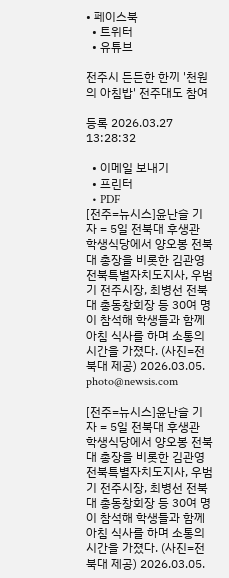• 페이스북
  • 트위터
  • 유튜브

전주시 든든한 한끼 '천원의 아침밥' 전주대도 참여

등록 2026.03.27 13:28:32

  • 이메일 보내기
  • 프린터
  • PDF
[전주=뉴시스]윤난슬 기자 = 5일 전북대 후생관 학생식당에서 양오봉 전북대 총장을 비롯한 김관영 전북특별자치도지사, 우범기 전주시장, 최병선 전북대 총동창회장 등 30여 명이 참석해 학생들과 함께 아침 식사를 하며 소통의 시간을 가졌다. (사진=전북대 제공) 2026.03.05. photo@newsis.com

[전주=뉴시스]윤난슬 기자 = 5일 전북대 후생관 학생식당에서 양오봉 전북대 총장을 비롯한 김관영 전북특별자치도지사, 우범기 전주시장, 최병선 전북대 총동창회장 등 30여 명이 참석해 학생들과 함께 아침 식사를 하며 소통의 시간을 가졌다. (사진=전북대 제공) 2026.03.05.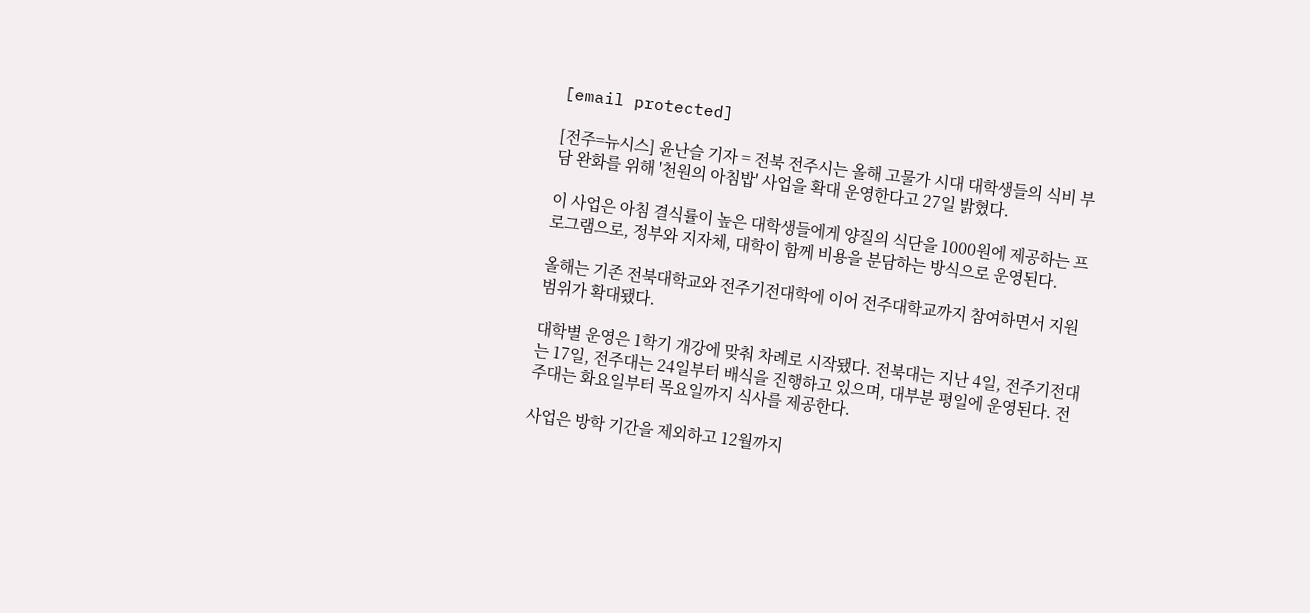[email protected]

[전주=뉴시스] 윤난슬 기자 = 전북 전주시는 올해 고물가 시대 대학생들의 식비 부담 완화를 위해 '천원의 아침밥' 사업을 확대 운영한다고 27일 밝혔다.

이 사업은 아침 결식률이 높은 대학생들에게 양질의 식단을 1000원에 제공하는 프로그램으로, 정부와 지자체, 대학이 함께 비용을 분담하는 방식으로 운영된다.

올해는 기존 전북대학교와 전주기전대학에 이어 전주대학교까지 참여하면서 지원 범위가 확대됐다.

대학별 운영은 1학기 개강에 맞춰 차례로 시작됐다. 전북대는 지난 4일, 전주기전대는 17일, 전주대는 24일부터 배식을 진행하고 있으며, 대부분 평일에 운영된다. 전주대는 화요일부터 목요일까지 식사를 제공한다.

사업은 방학 기간을 제외하고 12월까지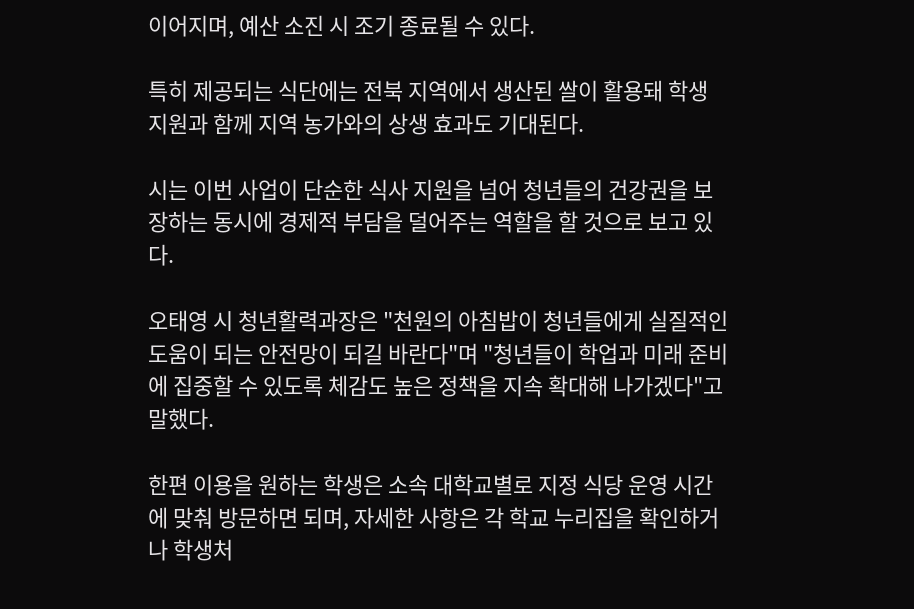이어지며, 예산 소진 시 조기 종료될 수 있다.

특히 제공되는 식단에는 전북 지역에서 생산된 쌀이 활용돼 학생 지원과 함께 지역 농가와의 상생 효과도 기대된다.

시는 이번 사업이 단순한 식사 지원을 넘어 청년들의 건강권을 보장하는 동시에 경제적 부담을 덜어주는 역할을 할 것으로 보고 있다.

오태영 시 청년활력과장은 "천원의 아침밥이 청년들에게 실질적인 도움이 되는 안전망이 되길 바란다"며 "청년들이 학업과 미래 준비에 집중할 수 있도록 체감도 높은 정책을 지속 확대해 나가겠다"고 말했다.

한편 이용을 원하는 학생은 소속 대학교별로 지정 식당 운영 시간에 맞춰 방문하면 되며, 자세한 사항은 각 학교 누리집을 확인하거나 학생처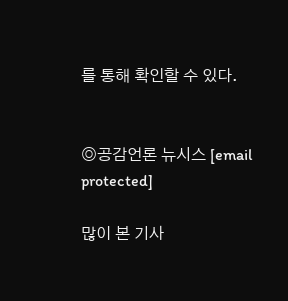를 통해 확인할 수 있다.


◎공감언론 뉴시스 [email protected]

많이 본 기사